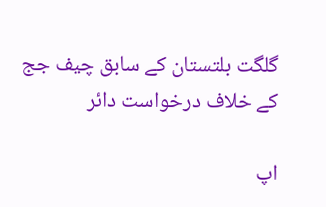گلگت بلتستان کے سابق چیف جج کے خلاف درخواست دائر

اپ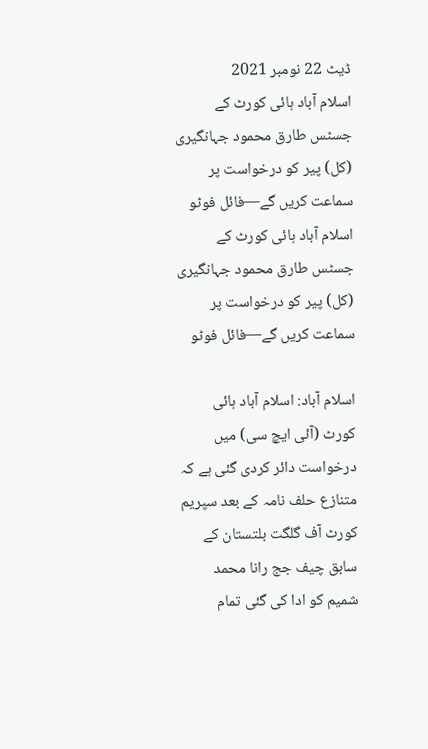ڈیٹ 22 نومبر 2021
اسلام آباد ہائی کورٹ کے جسٹس طارق محمود جہانگیری (کل) پیر کو درخواست پر سماعت کریں گے—فائل فوٹو
اسلام آباد ہائی کورٹ کے جسٹس طارق محمود جہانگیری (کل) پیر کو درخواست پر سماعت کریں گے—فائل فوٹو

اسلام آباد: اسلام آباد ہائی کورٹ (آئی ایچ سی) میں درخواست دائر کردی گئی ہے کہ متنازع حلف نامہ کے بعد سپریم کورٹ آف گلگت بلتستان کے سابق چیف جج رانا محمد شمیم کو ادا کی گئی تمام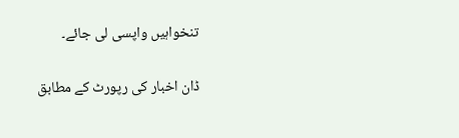تنخواہیں واپسی لی جائے۔

ڈان اخبار کی رپورٹ کے مطابق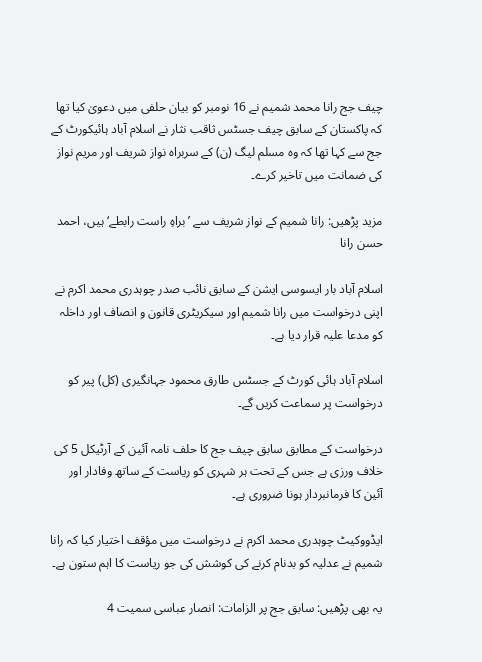چیف جج رانا محمد شمیم نے 16 نومبر کو بیان حلفی میں دعویٰ کیا تھا کہ پاکستان کے سابق چیف جسٹس ثاقب نثار نے اسلام آباد ہائیکورٹ کے جج سے کہا تھا کہ وہ مسلم لیگ (ن) کے سربراہ نواز شریف اور مریم نواز کی ضمانت میں تاخیر کرے۔

مزید پڑھیں: رانا شمیم کے نواز شریف سے ’براہِ راست رابطے‘ ہیں، احمد حسن رانا

اسلام آباد بار ایسوسی ایشن کے سابق نائب صدر چوہدری محمد اکرم نے اپنی درخواست میں رانا شمیم اور سیکریٹری قانون و انصاف اور داخلہ کو مدعا علیہ قرار دیا ہے۔

اسلام آباد ہائی کورٹ کے جسٹس طارق محمود جہانگیری (کل) پیر کو درخواست پر سماعت کریں گے۔

درخواست کے مطابق سابق چیف جج کا حلف نامہ آئین کے آرٹیکل 5 کی خلاف ورزی ہے جس کے تحت ہر شہری کو ریاست کے ساتھ وفادار اور آئین کا فرمانبردار ہونا ضروری ہے۔

ایڈووکیٹ چوہدری محمد اکرم نے درخواست میں مؤقف اختیار کیا کہ رانا شمیم نے عدلیہ کو بدنام کرنے کی کوشش کی جو ریاست کا اہم ستون ہے۔

یہ بھی پڑھیں: سابق جج پر الزامات: انصار عباسی سمیت 4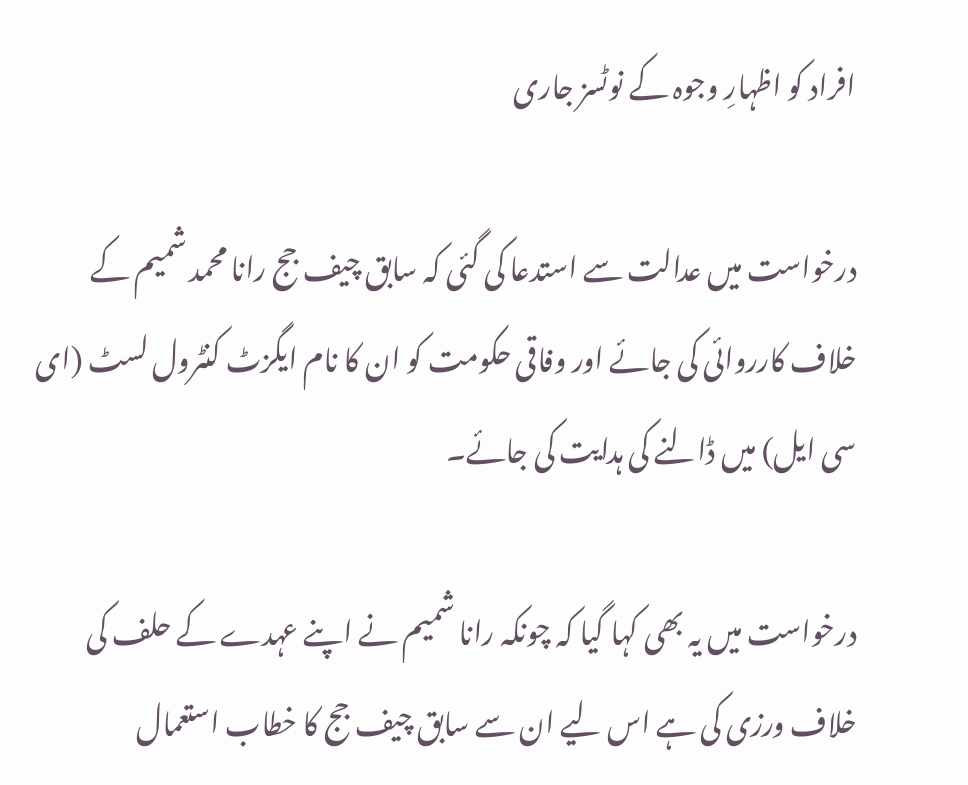افراد کو اظہارِ وجوہ کے نوٹسز جاری

درخواست میں عدالت سے استدعا کی گئی کہ سابق چیف جج رانا محمد شمیم کے خلاف کارروائی کی جائے اور وفاقی حکومت کو ان کا نام ایگزٹ کنٹرول لسٹ (ای سی ایل) میں ڈالنے کی ہدایت کی جائے۔

درخواست میں یہ بھی کہا گیا کہ چونکہ رانا شمیم نے اپنے عہدے کے حلف کی خلاف ورزی کی ہے اس لیے ان سے سابق چیف جج کا خطاب استعمال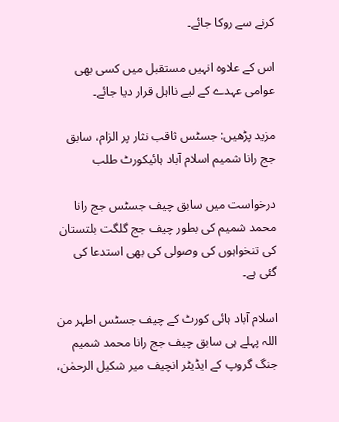کرنے سے روکا جائے۔

اس کے علاوہ انہیں مستقبل میں کسی بھی عوامی عہدے کے لیے نااہل قرار دیا جائے۔

مزید پڑھیں: جسٹس ثاقب نثار پر الزام، سابق جج رانا شمیم اسلام آباد ہائیکورٹ طلب

درخواست میں سابق چیف جسٹس جج رانا محمد شمیم کی بطور چیف جج گلگت بلتستان کی تنخواہوں کی وصولی کی بھی استدعا کی گئی ہے۔

اسلام آباد ہائی کورٹ کے چیف جسٹس اطہر من اللہ پہلے ہی سابق چیف جج رانا محمد شمیم جنگ گروپ کے ایڈیٹر انچیف میر شکیل الرحمٰن،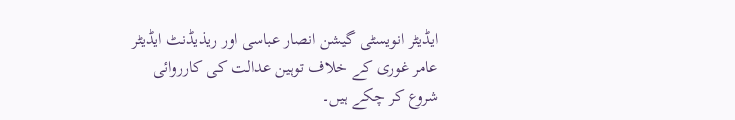ایڈیٹر انویسٹی گیشن انصار عباسی اور ریذیڈنٹ ایڈیٹر عامر غوری کے خلاف توہین عدالت کی کارروائی شروع کر چکے ہیں۔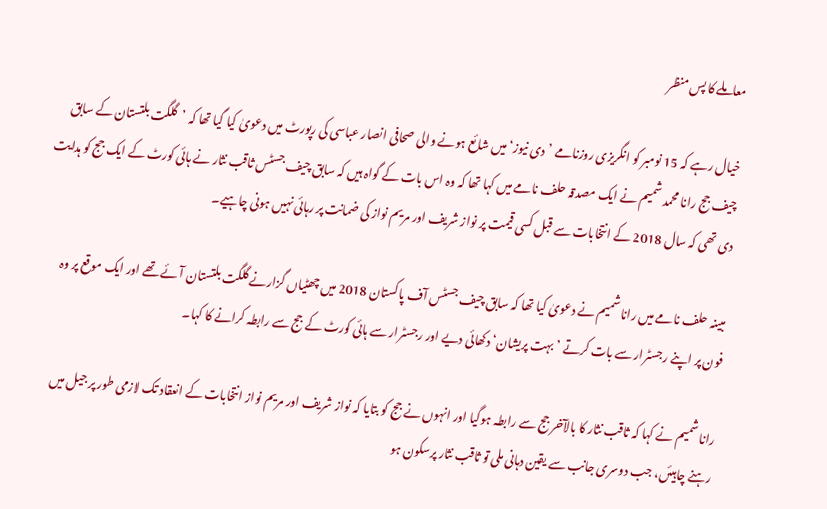معاملے کا پس منظر

خیال رہے کہ 15 نومبر کو انگریزی روزنامے ’دی نیوز‘ میں شائع ہونے والی صحافی انصار عباسی کی رپورٹ میں دعویٰ کیا گیا تھا کہ ’گلگت بلتستان کے سابق چیف جج رانا محمد شمیم نے ایک مصدقہ حلف نامے میں کہا تھا کہ وہ اس بات کے گواہ ہیں کہ سابق چیف جسٹس ثاقب نثار نے ہائی کورٹ کے ایک جج کو ہدایت دی تھی کہ سال 2018 کے انتخابات سے قبل کسی قیمت پر نواز شریف اور مریم نواز کی ضمانت پر رہائی نہیں ہونی چاہیے۔

مبینہ حلف نامے میں رانا شمیم نے دعویٰ کیا تھا کہ سابق چیف جسٹس آف پاکستان 2018 میں چھٹیاں گزارنے گلگت بلتستان آئے تھے اور ایک موقع پر وہ فون پر اپنے رجسٹرار سے بات کرتے ’بہت پریشان‘ دکھائی دیے اور رجسٹرار سے ہائی کورٹ کے جج سے رابطہ کرانے کا کہا۔

رانا شمیم نے کہا کہ ثاقب نثار کا بالآخر جج سے رابطہ ہوگیا اور انہوں نے جج کو بتایا کہ نواز شریف اور مریم نواز انتخابات کے انعقاد تک لازمی طور پر جیل میں رہنے چاہیئں، جب دوسری جانب سے یقین دہانی ملی تو ثاقب نثار پرسکون ہو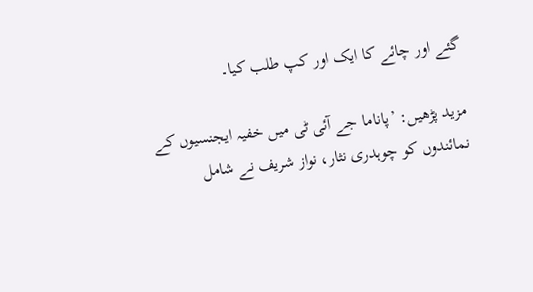گئے اور چائے کا ایک اور کپ طلب کیا۔

مزید پڑھیں: ’پاناما جے آئی ٹی میں خفیہ ایجنسیوں کے نمائندوں کو چوہدری نثار، نواز شریف نے شامل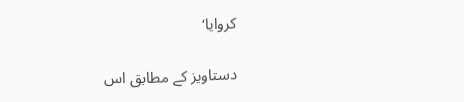کروایا‘

دستاویز کے مطابق اس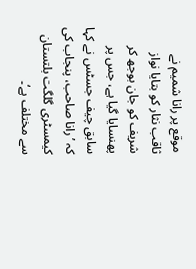موقع پر رانا شمیم نے ثاقب نثار کو بتایا نواز شریف کو جان بوجھ کر پھنسایا گیا ہے، جس پر سابق چیف جسٹس نے کہا کہ ’رانا صاحب، پنجاب کی کیمسٹری گلگت بلتستان سے مختلف ہے‘۔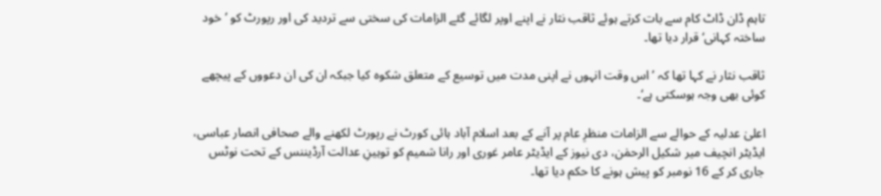تاہم ڈان ڈاٹ کام سے بات کرتے ہوئے ثاقب نثار نے اپنے اوپر لگائے گئے الزامات کی سختی سے تردید کی اور رپورٹ کو ’خود ساختہ کہانی‘ قرار دیا تھا۔

ثاقب نثار نے کہا تھا کہ ’اس وقت انہوں نے اپنی مدت میں توسیع کے متعلق شکوہ کیا جبکہ ان کی ان دعووں کے پیچھے کوئی بھی وجہ ہوسکتی ہے‘۔

اعلیٰ عدلیہ کے حوالے سے الزامات منظرِ عام پر آنے کے بعد اسلام آباد ہائی کورٹ نے رپورٹ لکھنے والے صحافی انصار عباسی، ایڈیٹر انچیف میر شکیل الرحمٰن، دی نیوز کے ایڈیٹر عامر غوری اور رانا شمیم کو توہینِ عدالت آرڈیننس کے تحت نوٹس جاری کر کے 16 نومبر کو پیش ہونے کا حکم دیا تھا۔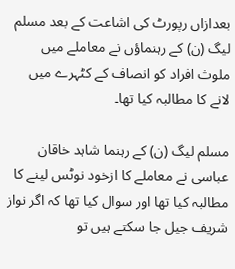بعدازاں رپورٹ کی اشاعت کے بعد مسلم لیگ (ن) کے رہنماؤں نے معاملے میں ملوث افراد کو انصاف کے کٹہرے میں لانے کا مطالبہ کیا تھا۔

مسلم لیگ (ن) کے رہنما شاہد خاقان عباسی نے معاملے کا ازخود نوٹس لینے کا مطالبہ کیا تھا اور سوال کیا تھا کہ اگر نواز شریف جیل جا سکتے ہیں تو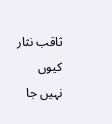ثاقب نثار کیوں نہیں جا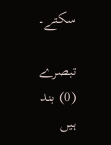سکتے۔

تبصرے (0) بند ہیں